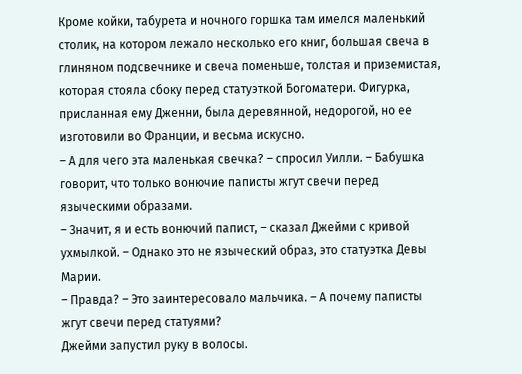Кроме койки, табурета и ночного горшка там имелся маленький столик, на котором лежало несколько его книг, большая свеча в глиняном подсвечнике и свеча поменьше, толстая и приземистая, которая стояла сбоку перед статуэткой Богоматери. Фигурка, присланная ему Дженни, была деревянной, недорогой, но ее изготовили во Франции, и весьма искусно.
– А для чего эта маленькая свечка? – спросил Уилли. – Бабушка говорит, что только вонючие паписты жгут свечи перед языческими образами.
– Значит, я и есть вонючий папист, – сказал Джейми с кривой ухмылкой. – Однако это не языческий образ, это статуэтка Девы Марии.
– Правда? – Это заинтересовало мальчика. – А почему паписты жгут свечи перед статуями?
Джейми запустил руку в волосы.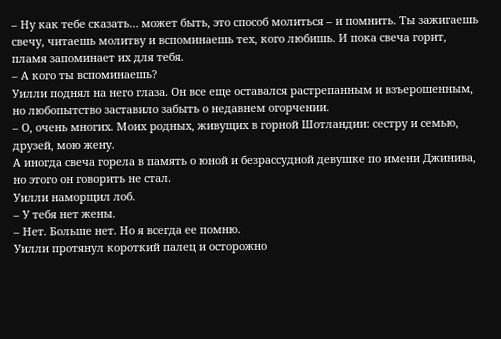– Ну как тебе сказать… может быть, это способ молиться – и помнить. Ты зажигаешь свечу, читаешь молитву и вспоминаешь тех, кого любишь. И пока свеча горит, пламя запоминает их для тебя.
– А кого ты вспоминаешь?
Уилли поднял на него глаза. Он все еще оставался растрепанным и взъерошенным, но любопытство заставило забыть о недавнем огорчении.
– О, очень многих. Моих родных, живущих в горной Шотландии: сестру и семью, друзей, мою жену.
А иногда свеча горела в память о юной и безрассудной девушке по имени Джинива, но этого он говорить не стал.
Уилли наморщил лоб.
– У тебя нет жены.
– Нет. Больше нет. Но я всегда ее помню.
Уилли протянул короткий палец и осторожно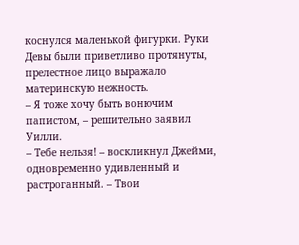коснулся маленькой фигурки. Руки Девы были приветливо протянуты, прелестное лицо выражало материнскую нежность.
– Я тоже хочу быть вонючим папистом, – решительно заявил Уилли.
– Тебе нельзя! – воскликнул Джейми, одновременно удивленный и растроганный. – Твои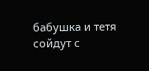бабушка и тетя сойдут с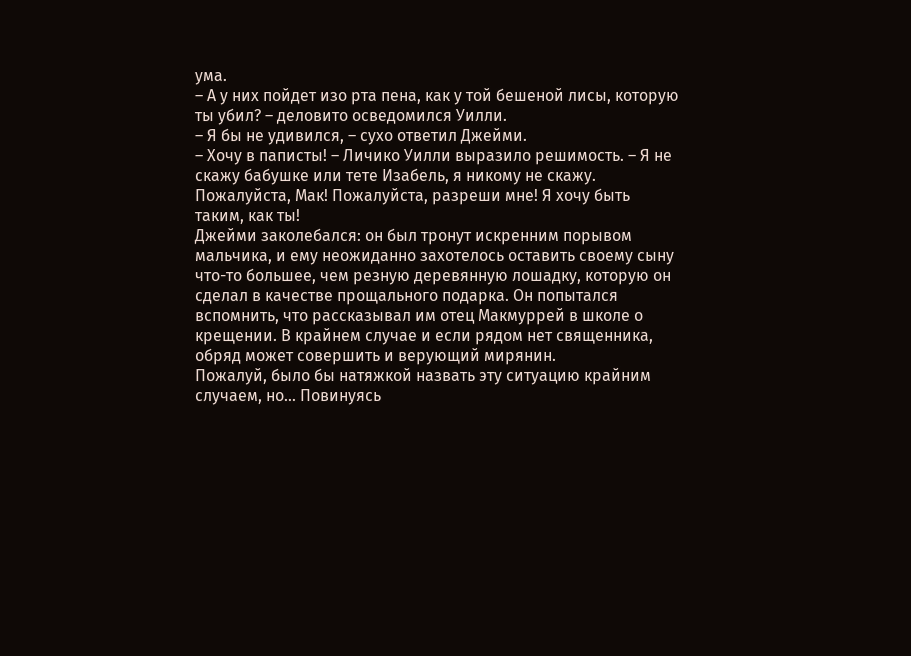ума.
– А у них пойдет изо рта пена, как у той бешеной лисы, которую ты убил? – деловито осведомился Уилли.
– Я бы не удивился, – сухо ответил Джейми.
– Хочу в паписты! – Личико Уилли выразило решимость. – Я не скажу бабушке или тете Изабель, я никому не скажу. Пожалуйста, Мак! Пожалуйста, разреши мне! Я хочу быть таким, как ты!
Джейми заколебался: он был тронут искренним порывом мальчика, и ему неожиданно захотелось оставить своему сыну что-то большее, чем резную деревянную лошадку, которую он сделал в качестве прощального подарка. Он попытался вспомнить, что рассказывал им отец Макмуррей в школе о крещении. В крайнем случае и если рядом нет священника, обряд может совершить и верующий мирянин.
Пожалуй, было бы натяжкой назвать эту ситуацию крайним случаем, но… Повинуясь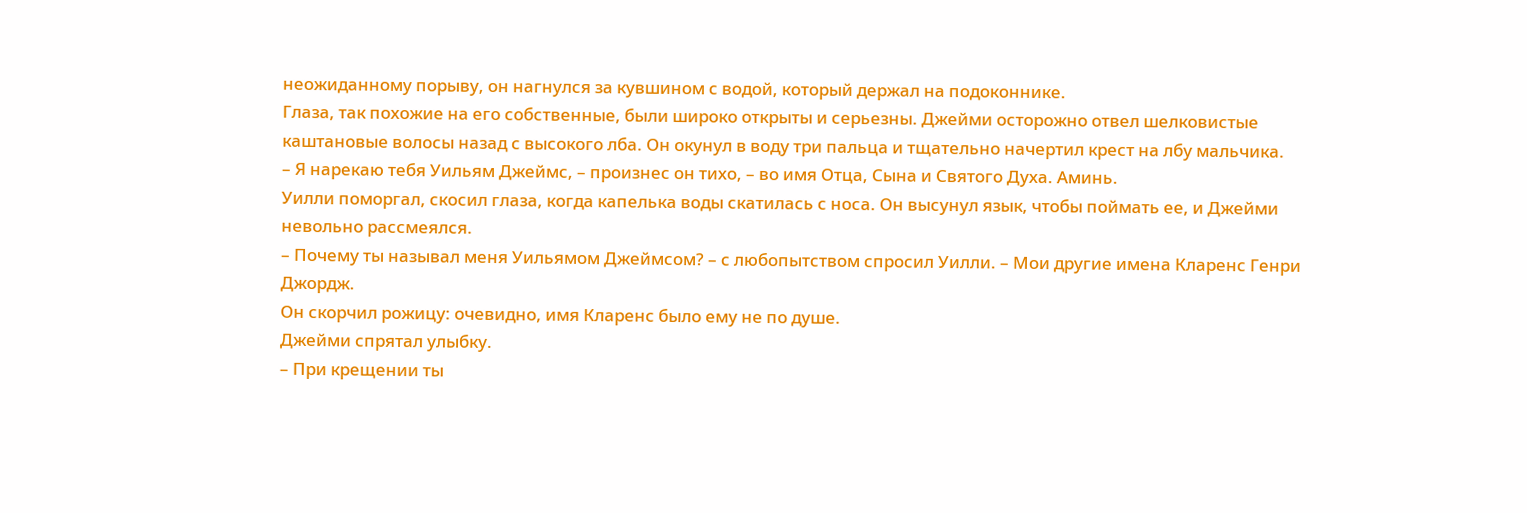неожиданному порыву, он нагнулся за кувшином с водой, который держал на подоконнике.
Глаза, так похожие на его собственные, были широко открыты и серьезны. Джейми осторожно отвел шелковистые каштановые волосы назад с высокого лба. Он окунул в воду три пальца и тщательно начертил крест на лбу мальчика.
– Я нарекаю тебя Уильям Джеймс, – произнес он тихо, – во имя Отца, Сына и Святого Духа. Аминь.
Уилли поморгал, скосил глаза, когда капелька воды скатилась с носа. Он высунул язык, чтобы поймать ее, и Джейми невольно рассмеялся.
– Почему ты называл меня Уильямом Джеймсом? – с любопытством спросил Уилли. – Мои другие имена Кларенс Генри Джордж.
Он скорчил рожицу: очевидно, имя Кларенс было ему не по душе.
Джейми спрятал улыбку.
– При крещении ты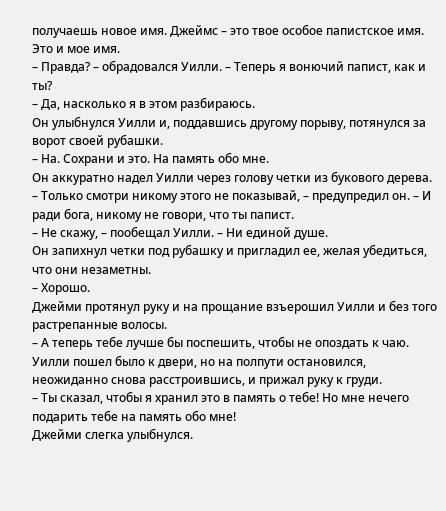получаешь новое имя. Джеймс – это твое особое папистское имя. Это и мое имя.
– Правда? – обрадовался Уилли. – Теперь я вонючий папист, как и ты?
– Да, насколько я в этом разбираюсь.
Он улыбнулся Уилли и, поддавшись другому порыву, потянулся за ворот своей рубашки.
– На. Сохрани и это. На память обо мне.
Он аккуратно надел Уилли через голову четки из букового дерева.
– Только смотри никому этого не показывай, – предупредил он. – И ради бога, никому не говори, что ты папист.
– Не скажу, – пообещал Уилли. – Ни единой душе.
Он запихнул четки под рубашку и пригладил ее, желая убедиться, что они незаметны.
– Хорошо.
Джейми протянул руку и на прощание взъерошил Уилли и без того растрепанные волосы.
– А теперь тебе лучше бы поспешить, чтобы не опоздать к чаю.
Уилли пошел было к двери, но на полпути остановился, неожиданно снова расстроившись, и прижал руку к груди.
– Ты сказал, чтобы я хранил это в память о тебе! Но мне нечего подарить тебе на память обо мне!
Джейми слегка улыбнулся.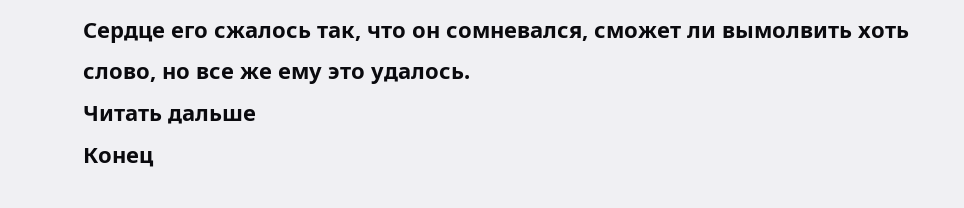Сердце его сжалось так, что он сомневался, сможет ли вымолвить хоть слово, но все же ему это удалось.
Читать дальше
Конец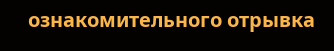ознакомительного отрывка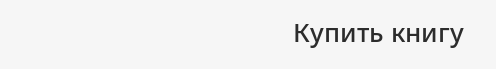Купить книгу